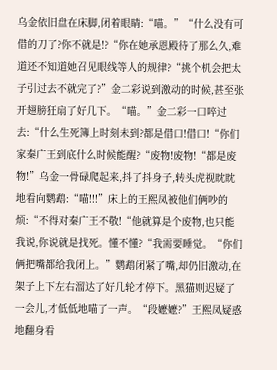乌金依旧盘在床脚,闭着眼睛:“喵。”“什么没有可借的刀了?你不就是!?“你在她承恩殿待了那么久,难道还不知道她召见眼线等人的规律?“挑个机会把太子引过去不就完了?”金二彩说到激动的时候,甚至张开翅膀狂扇了好几下。“喵。”金二彩一口啐过去:“什么生死簿上时刻未到?都是借口!借口!“你们家秦广王到底什么时候能醒?“废物!废物!“都是废物!”乌金一骨碌爬起来,抖了抖身子,转头虎视眈眈地看向鹦鹉:“喵!!!”床上的王熙凤被他们俩吵的烦:“不得对秦广王不敬!“他就算是个废物,也只能我说,你说就是找死。懂不懂?“我需要睡觉。“你们俩把嘴都给我闭上。”鹦鹉闭紧了嘴,却仍旧激动,在架子上下左右溜达了好几轮才停下。黑猫则迟疑了一会儿,才低低地喵了一声。“段嬷嬷?”王熙凤疑惑地翻身看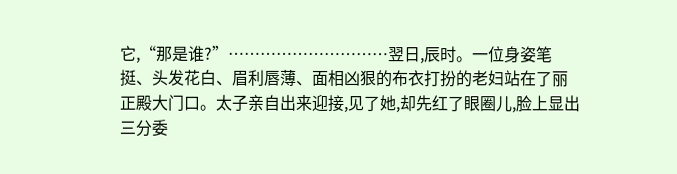它,“那是谁?”…………………………翌日,辰时。一位身姿笔挺、头发花白、眉利唇薄、面相凶狠的布衣打扮的老妇站在了丽正殿大门口。太子亲自出来迎接,见了她,却先红了眼圈儿,脸上显出三分委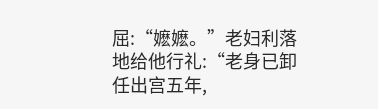屈:“嬷嬷。”老妇利落地给他行礼:“老身已卸任出宫五年,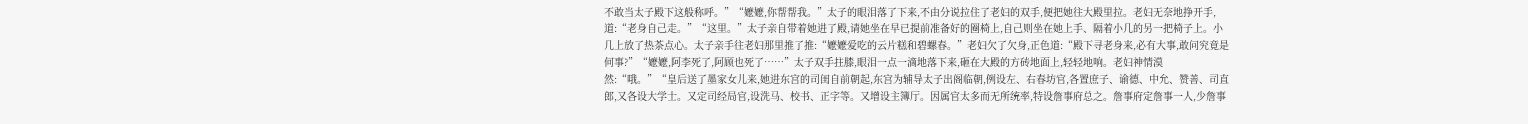不敢当太子殿下这般称呼。”“嬷嬷,你帮帮我。”太子的眼泪落了下来,不由分说拉住了老妇的双手,便把她往大殿里拉。老妇无奈地挣开手,道:“老身自己走。”“这里。”太子亲自带着她进了殿,请她坐在早已提前准备好的圈椅上,自己则坐在她上手、隔着小几的另一把椅子上。小几上放了热茶点心。太子亲手往老妇那里推了推:“嬷嬷爱吃的云片糕和碧螺春。”老妇欠了欠身,正色道:“殿下寻老身来,必有大事,敢问究竟是何事?”“嬷嬷,阿李死了,阿顾也死了……”太子双手拄膝,眼泪一点一滴地落下来,砸在大殿的方砖地面上,轻轻地响。老妇神情漠然:“哦。”“皇后送了墨家女儿来,她进东宫的司闺自前朝起,东宫为辅导太子出阁临朝,例设左、右春坊官,各置庶子、谕德、中允、赞善、司直郎,又各设大学士。又定司经局官,设洗马、校书、正字等。又增设主簿厅。因属官太多而无所统率,特设詹事府总之。詹事府定詹事一人,少詹事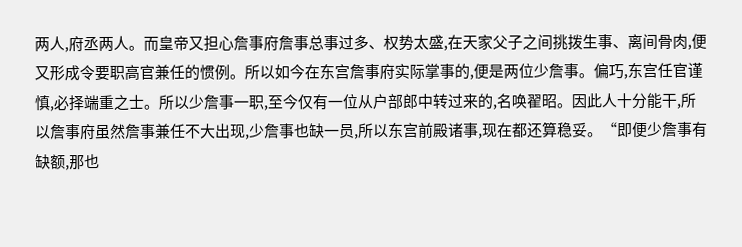两人,府丞两人。而皇帝又担心詹事府詹事总事过多、权势太盛,在天家父子之间挑拨生事、离间骨肉,便又形成令要职高官兼任的惯例。所以如今在东宫詹事府实际掌事的,便是两位少詹事。偏巧,东宫任官谨慎,必择端重之士。所以少詹事一职,至今仅有一位从户部郎中转过来的,名唤翟昭。因此人十分能干,所以詹事府虽然詹事兼任不大出现,少詹事也缺一员,所以东宫前殿诸事,现在都还算稳妥。“即便少詹事有缺额,那也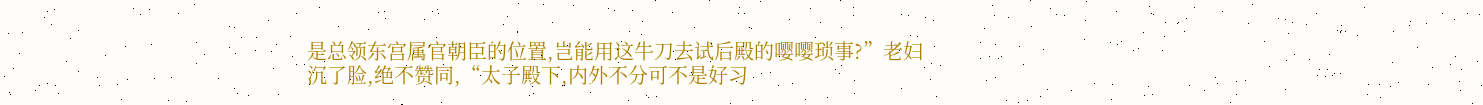是总领东宫属官朝臣的位置,岂能用这牛刀去试后殿的嘤嘤琐事?”老妇沉了脸,绝不赞同,“太子殿下,内外不分可不是好习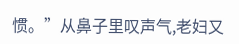惯。”从鼻子里叹声气,老妇又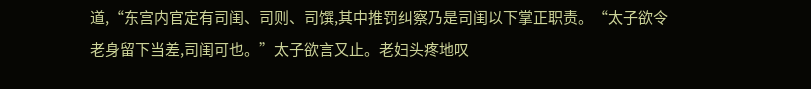道,“东宫内官定有司闺、司则、司馔,其中推罚纠察乃是司闺以下掌正职责。“太子欲令老身留下当差,司闺可也。”太子欲言又止。老妇头疼地叹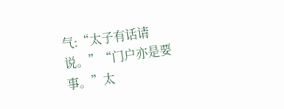气:“太子有话请说。”“门户亦是要事。”太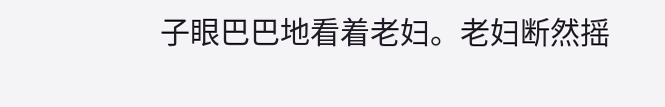子眼巴巴地看着老妇。老妇断然摇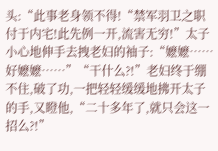头:“此事老身领不得!“禁军羽卫之职付于内宅!此先例一开,流害无穷!”太子小心地伸手去拽老妇的袖子:“嬷嬷……好嬷嬷……”“干什么?!”老妇终于绷不住,破了功,一把轻轻缓缓地拂开太子的手,又瞪他,“二十多年了,就只会这一招么?!”